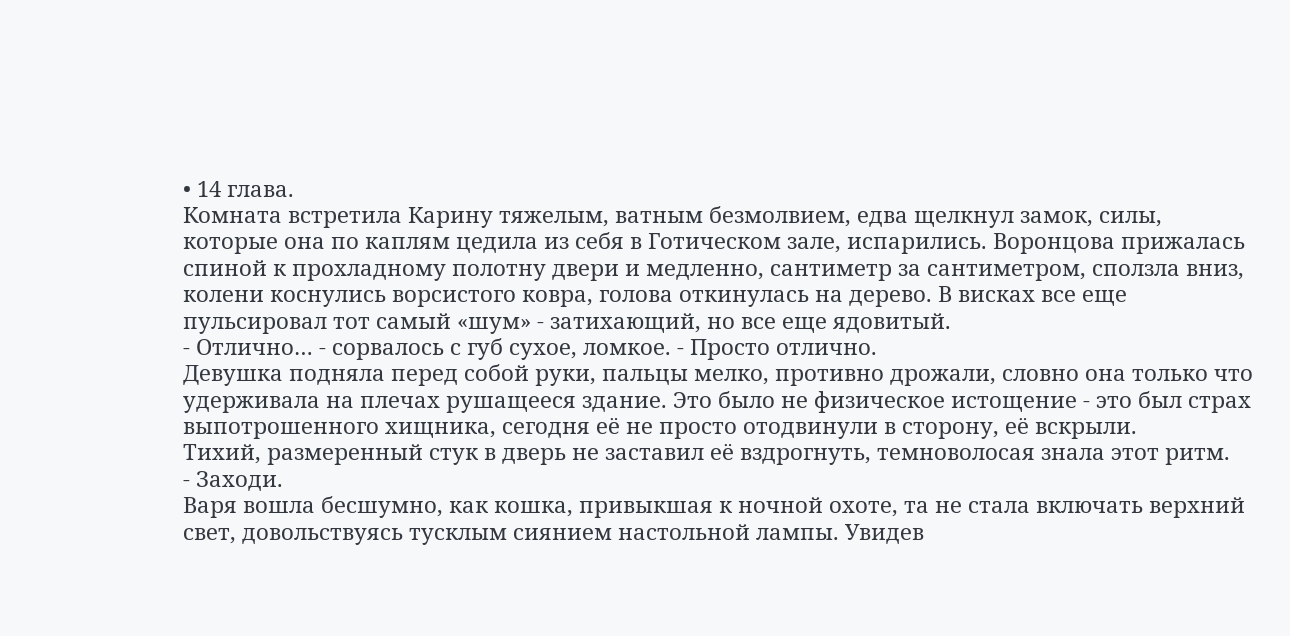• 14 глава.
Комната встретила Карину тяжелым, ватным безмолвием, едва щелкнул замок, силы, которые она по каплям цедила из себя в Готическом зале, испарились. Воронцова прижалась спиной к прохладному полотну двери и медленно, сантиметр за сантиметром, сползла вниз, колени коснулись ворсистого ковра, голова откинулась на дерево. В висках все еще пульсировал тот самый «шум» - затихающий, но все еще ядовитый.
- Отлично… - сорвалось с губ сухое, ломкое. - Просто отлично.
Девушка подняла перед собой руки, пальцы мелко, противно дрожали, словно она только что удерживала на плечах рушащееся здание. Это было не физическое истощение - это был страх выпотрошенного хищника, сегодня её не просто отодвинули в сторону, её вскрыли.
Тихий, размеренный стук в дверь не заставил её вздрогнуть, темноволосая знала этот ритм.
- Заходи.
Варя вошла бесшумно, как кошка, привыкшая к ночной охоте, та не стала включать верхний свет, довольствуясь тусклым сиянием настольной лампы. Увидев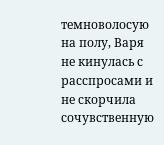темноволосую на полу, Варя не кинулась с расспросами и не скорчила сочувственную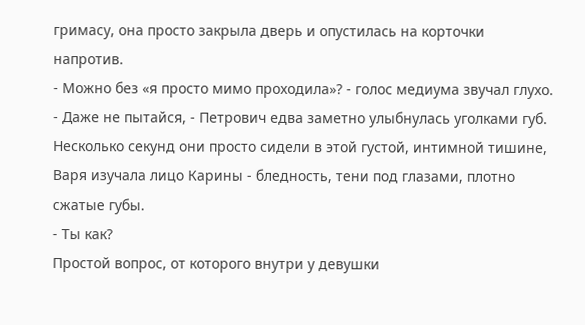гримасу, она просто закрыла дверь и опустилась на корточки напротив.
- Можно без «я просто мимо проходила»? - голос медиума звучал глухо.
- Даже не пытайся, - Петрович едва заметно улыбнулась уголками губ.
Несколько секунд они просто сидели в этой густой, интимной тишине, Варя изучала лицо Карины - бледность, тени под глазами, плотно сжатые губы.
- Ты как?
Простой вопрос, от которого внутри у девушки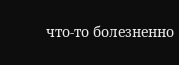что-то болезненно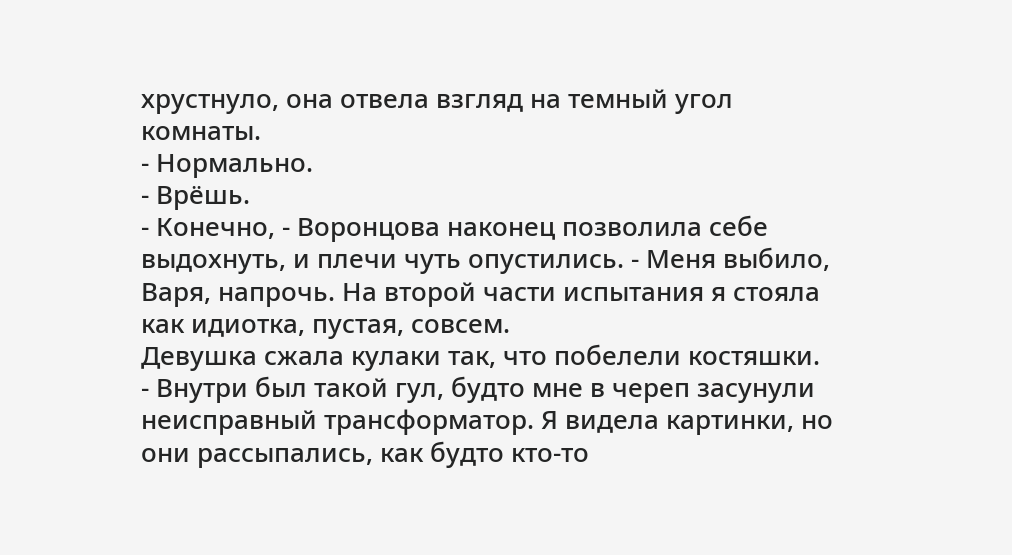хрустнуло, она отвела взгляд на темный угол комнаты.
- Нормально.
- Врёшь.
- Конечно, - Воронцова наконец позволила себе выдохнуть, и плечи чуть опустились. - Меня выбило, Варя, напрочь. На второй части испытания я стояла как идиотка, пустая, совсем.
Девушка сжала кулаки так, что побелели костяшки.
- Внутри был такой гул, будто мне в череп засунули неисправный трансформатор. Я видела картинки, но они рассыпались, как будто кто-то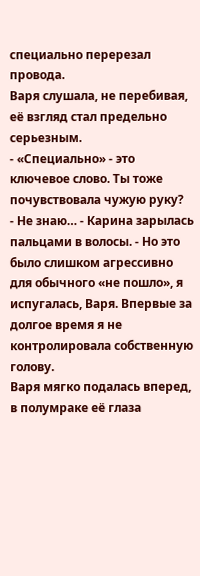специально перерезал провода.
Варя слушала, не перебивая, её взгляд стал предельно серьезным.
- «Специально» - это ключевое слово. Ты тоже почувствовала чужую руку?
- Не знаю… - Карина зарылась пальцами в волосы. - Но это было слишком агрессивно для обычного «не пошло», я испугалась, Варя. Впервые за долгое время я не контролировала собственную голову.
Варя мягко подалась вперед, в полумраке её глаза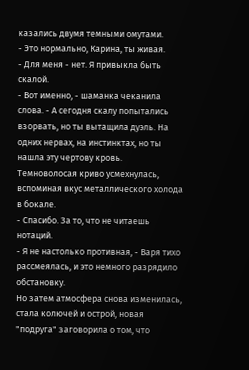казались двумя темными омутами.
- Это нормально, Карина, ты живая.
- Для меня - нет. Я привыкла быть скалой.
- Вот именно, - шаманка чеканила слова. - А сегодня скалу попытались взорвать, но ты вытащила дуэль. На одних нервах, на инстинктах, но ты нашла эту чертову кровь.
Темноволосая криво усмехнулась, вспоминая вкус металлического холода в бокале.
- Спасибо. За то, что не читаешь нотаций.
- Я не настолько противная, - Варя тихо рассмеялась, и это немного разрядило обстановку.
Но затем атмосфера снова изменилась, стала колючей и острой, новая "подруга" заговорила о том, что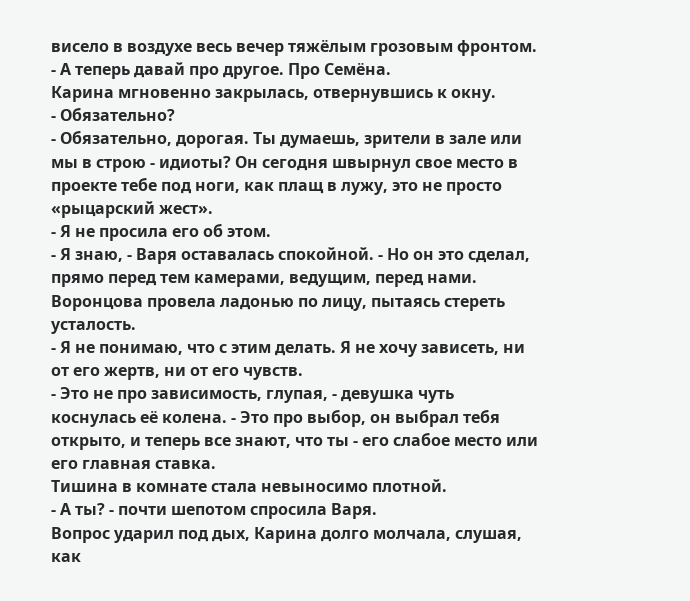висело в воздухе весь вечер тяжёлым грозовым фронтом.
- А теперь давай про другое. Про Семёна.
Карина мгновенно закрылась, отвернувшись к окну.
- Обязательно?
- Обязательно, дорогая. Ты думаешь, зрители в зале или мы в строю - идиоты? Он сегодня швырнул свое место в проекте тебе под ноги, как плащ в лужу, это не просто «рыцарский жест».
- Я не просила его об этом.
- Я знаю, - Варя оставалась спокойной. - Но он это сделал, прямо перед тем камерами, ведущим, перед нами.
Воронцова провела ладонью по лицу, пытаясь стереть усталость.
- Я не понимаю, что с этим делать. Я не хочу зависеть, ни от его жертв, ни от его чувств.
- Это не про зависимость, глупая, - девушка чуть коснулась её колена. - Это про выбор, он выбрал тебя открыто, и теперь все знают, что ты - его слабое место или его главная ставка.
Тишина в комнате стала невыносимо плотной.
- А ты? - почти шепотом спросила Варя.
Вопрос ударил под дых, Карина долго молчала, слушая, как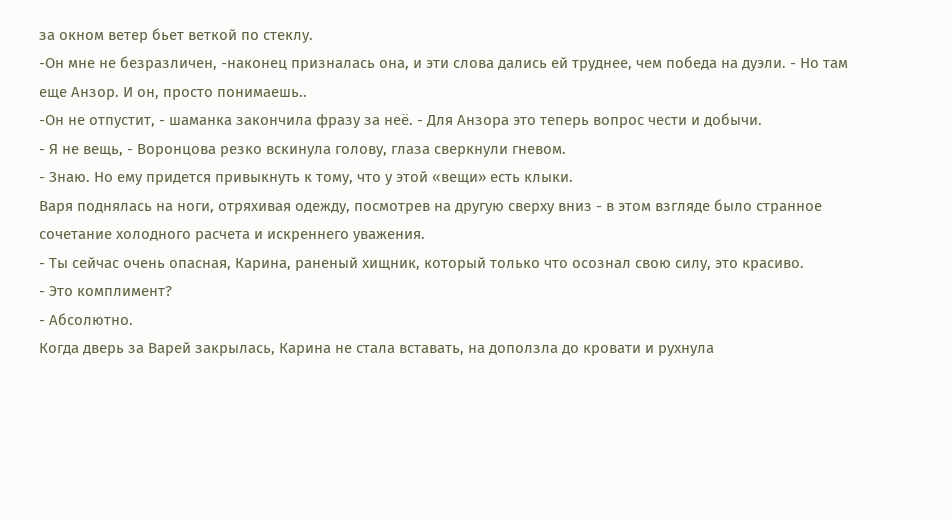за окном ветер бьет веткой по стеклу.
-Он мне не безразличен, -наконец призналась она, и эти слова дались ей труднее, чем победа на дуэли. - Но там еще Анзор. И он, просто понимаешь..
-Он не отпустит, - шаманка закончила фразу за неё. - Для Анзора это теперь вопрос чести и добычи.
- Я не вещь, - Воронцова резко вскинула голову, глаза сверкнули гневом.
- Знаю. Но ему придется привыкнуть к тому, что у этой «вещи» есть клыки.
Варя поднялась на ноги, отряхивая одежду, посмотрев на другую сверху вниз - в этом взгляде было странное сочетание холодного расчета и искреннего уважения.
- Ты сейчас очень опасная, Карина, раненый хищник, который только что осознал свою силу, это красиво.
- Это комплимент?
- Абсолютно.
Когда дверь за Варей закрылась, Карина не стала вставать, на доползла до кровати и рухнула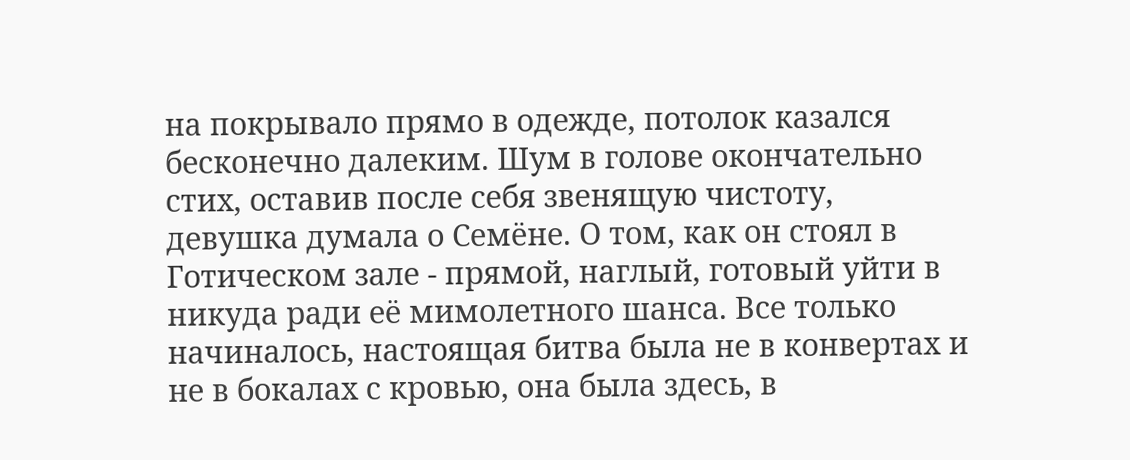на покрывало прямо в одежде, потолок казался бесконечно далеким. Шум в голове окончательно стих, оставив после себя звенящую чистоту, девушка думала о Семёне. О том, как он стоял в Готическом зале - прямой, наглый, готовый уйти в никуда ради её мимолетного шанса. Все только начиналось, настоящая битва была не в конвертах и не в бокалах с кровью, она была здесь, в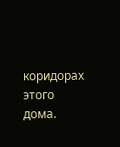коридорах этого дома.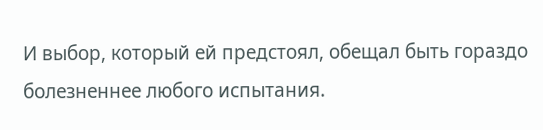И выбор, который ей предстоял, обещал быть гораздо болезненнее любого испытания.